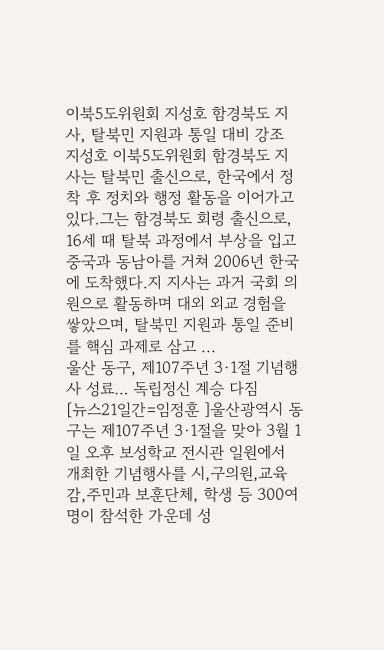이북5도위원회 지성호 함경북도 지사, 탈북민 지원과 통일 대비 강조
지성호 이북5도위원회 함경북도 지사는 탈북민 출신으로, 한국에서 정착 후 정치와 행정 활동을 이어가고 있다.그는 함경북도 회령 출신으로, 16세 때 탈북 과정에서 부상을 입고 중국과 동남아를 거쳐 2006년 한국에 도착했다.지 지사는 과거 국회 의원으로 활동하며 대외 외교 경험을 쌓았으며, 탈북민 지원과 통일 준비를 핵심 과제로 삼고 ...
울산 동구, 제107주년 3·1절 기념행사 성료… 독립정신 계승 다짐
[뉴스21일간=임정훈 ]울산광역시 동구는 제107주년 3·1절을 맞아 3월 1일 오후 보성학교 전시관 일원에서 개최한 기념행사를 시,구의원,교육감,주민과 보훈단체, 학생 등 300여 명이 참석한 가운데 성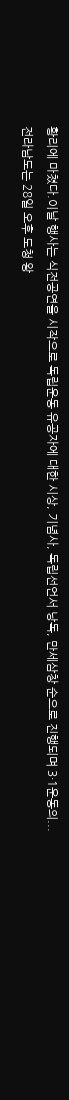황리에 마쳤다.이날 행사는 식전공연을 시작으로 독립운동 유공자에 대한 시상, 기념사, 독립선언서 낭독, 만세삼창 순으로 진행되며 3·1운동의...
전라남도는 28일 오후 도청 왕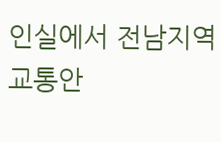인실에서 전남지역 교통안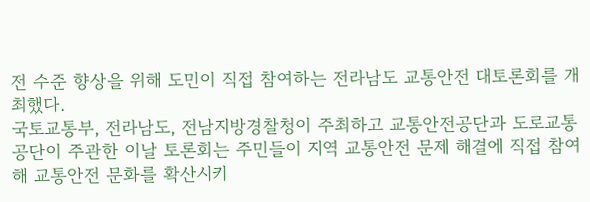전 수준 향상을 위해 도민이 직접 참여하는 전라남도 교통안전 대토론회를 개최했다.
국토교통부, 전라남도, 전남지방경찰청이 주최하고 교통안전공단과 도로교통공단이 주관한 이날 토론회는 주민들이 지역 교통안전 문제 해결에 직접 참여해 교통안전 문화를 확산시키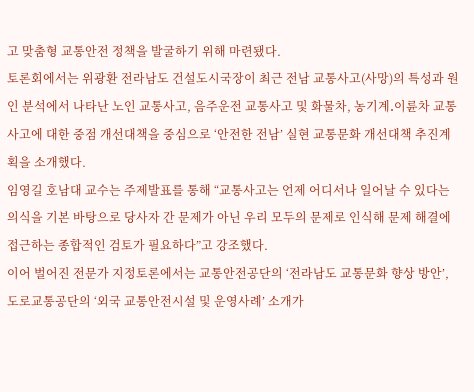고 맞춤형 교통안전 정책을 발굴하기 위해 마련됐다.
토론회에서는 위광환 전라남도 건설도시국장이 최근 전남 교통사고(사망)의 특성과 원인 분석에서 나타난 노인 교통사고, 음주운전 교통사고 및 화물차, 농기계․이륜차 교통사고에 대한 중점 개선대책을 중심으로 ‘안전한 전남’ 실현 교통문화 개선대책 추진계획을 소개했다.
임영길 호남대 교수는 주제발표를 통해 “교통사고는 언제 어디서나 일어날 수 있다는 의식을 기본 바탕으로 당사자 간 문제가 아닌 우리 모두의 문제로 인식해 문제 해결에 접근하는 종합적인 검토가 필요하다”고 강조했다.
이어 벌어진 전문가 지정토론에서는 교통안전공단의 ‘전라남도 교통문화 향상 방안’, 도로교통공단의 ‘외국 교통안전시설 및 운영사례’ 소개가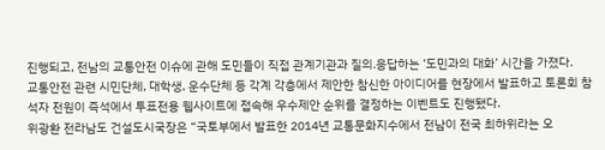진행되고, 전남의 교통안전 이슈에 관해 도민들이 직접 관계기관과 질의․응답하는 ‘도민과의 대화’ 시간을 가졌다.
교통안전 관련 시민단체, 대학생, 운수단체 등 각계 각층에서 제안한 참신한 아이디어를 현장에서 발표하고 토론회 참석자 전원이 즉석에서 투표전용 웹사이트에 접속해 우수제안 순위를 결정하는 이벤트도 진행됐다.
위광환 전라남도 건설도시국장은 “국토부에서 발표한 2014년 교통문화지수에서 전남이 전국 최하위라는 오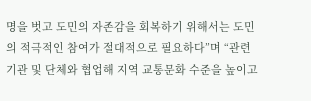명을 벗고 도민의 자존감을 회복하기 위해서는 도민의 적극적인 참여가 절대적으로 필요하다”며 “관련 기관 및 단체와 협업해 지역 교통문화 수준을 높이고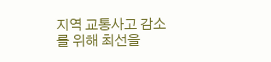지역 교통사고 감소를 위해 최선을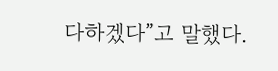다하겠다”고 말했다.